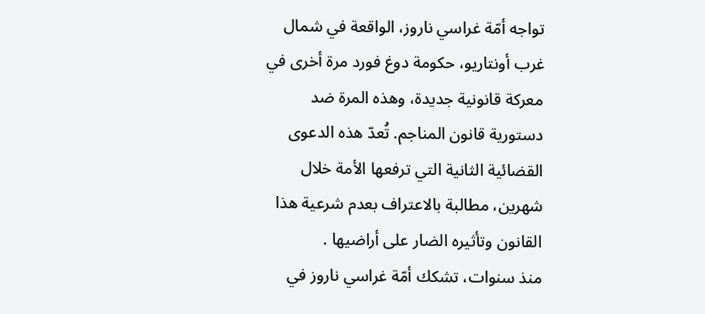تواجه أمّة غراسي ناروز، الواقعة في شمال غرب أونتاريو، حكومة دوغ فورد مرة أخرى في معركة قانونية جديدة، وهذه المرة ضد دستورية قانون المناجم. تُعدّ هذه الدعوى القضائية الثانية التي ترفعها الأمة خلال شهرين، مطالبة بالاعتراف بعدم شرعية هذا القانون وتأثيره الضار على أراضيها .
منذ سنوات، تشكك أمّة غراسي ناروز في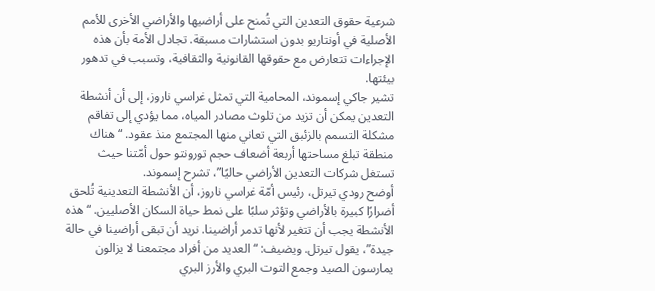شرعية حقوق التعدين التي تُمنح على أراضيها والأراضي الأخرى للأمم الأصلية في أونتاريو بدون استشارات مسبقة. تجادل الأمة بأن هذه الإجراءات تتعارض مع حقوقها القانونية والثقافية، وتسبب في تدهور بيئتها.
تشير جاكي إسموند، المحامية التي تمثل غراسي ناروز، إلى أن أنشطة التعدين يمكن أن تزيد من تلوث مصادر المياه، مما يؤدي إلى تفاقم مشكلة التسمم بالزئبق التي تعاني منها المجتمع منذ عقود. “هناك منطقة تبلغ مساحتها أربعة أضعاف حجم تورونتو حول أمّتنا حيث تستغل شركات التعدين الأراضي حاليًا”، تشرح إسموند.
أوضح رودي تيرتل، رئيس أمّة غراسي ناروز، أن الأنشطة التعدينية تُلحق أضرارًا كبيرة بالأراضي وتؤثر سلبًا على نمط حياة السكان الأصليين. “هذه الأنشطة يجب أن تتغير لأنها تدمر أراضينا. نريد أن تبقى أراضينا في حالة جيدة”، يقول تيرتل. ويضيف: “العديد من أفراد مجتمعنا لا يزالون يمارسون الصيد وجمع التوت البري والأرز البري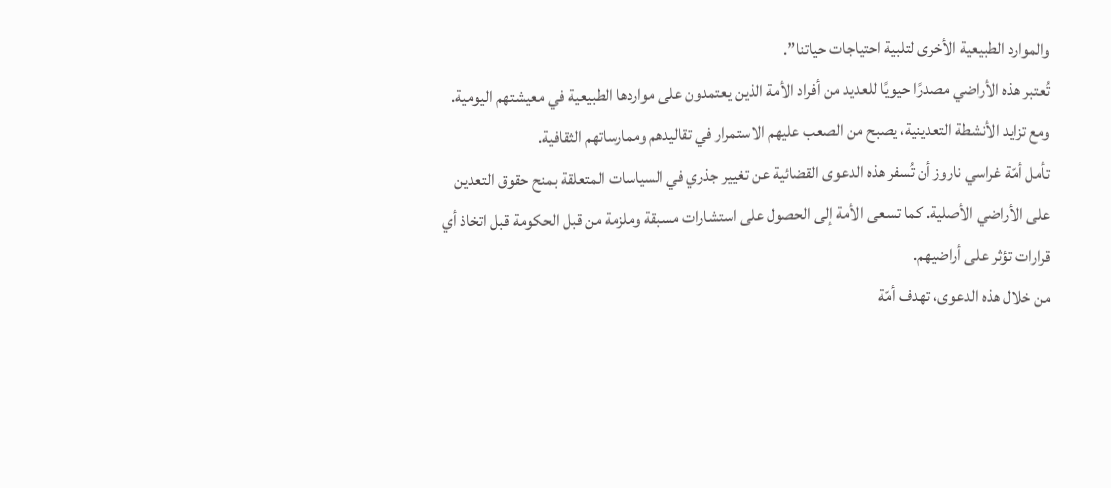والموارد الطبيعية الأخرى لتلبية احتياجات حياتنا”.
تُعتبر هذه الأراضي مصدرًا حيويًا للعديد من أفراد الأمة الذين يعتمدون على مواردها الطبيعية في معيشتهم اليومية. ومع تزايد الأنشطة التعدينية، يصبح من الصعب عليهم الاستمرار في تقاليدهم وممارساتهم الثقافية.
تأمل أمّة غراسي ناروز أن تُسفر هذه الدعوى القضائية عن تغيير جذري في السياسات المتعلقة بمنح حقوق التعدين على الأراضي الأصلية. كما تسعى الأمة إلى الحصول على استشارات مسبقة وملزمة من قبل الحكومة قبل اتخاذ أي قرارات تؤثر على أراضيهم.
من خلال هذه الدعوى، تهدف أمّة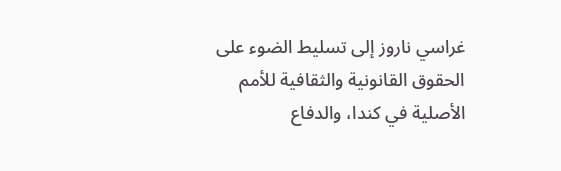غراسي ناروز إلى تسليط الضوء على الحقوق القانونية والثقافية للأمم الأصلية في كندا، والدفاع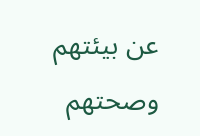عن بيئتهم وصحتهم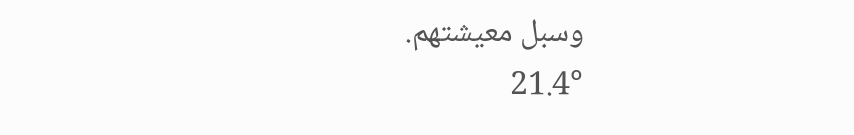وسبل معيشتهم.
21.4°